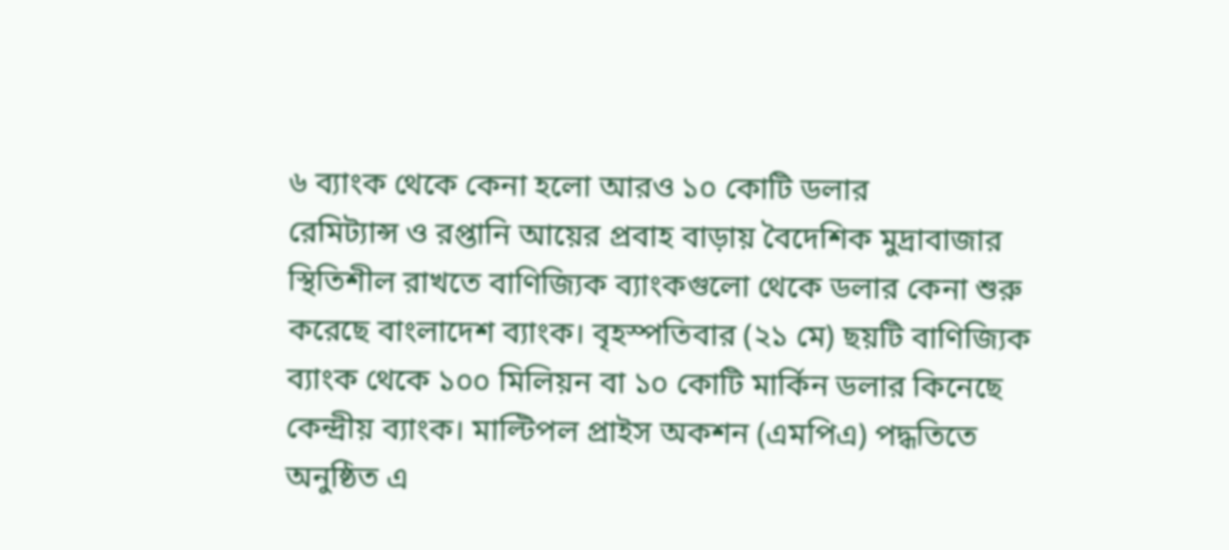৬ ব্যাংক থেকে কেনা হলো আরও ১০ কোটি ডলার
রেমিট্যান্স ও রপ্তানি আয়ের প্রবাহ বাড়ায় বৈদেশিক মুদ্রাবাজার স্থিতিশীল রাখতে বাণিজ্যিক ব্যাংকগুলো থেকে ডলার কেনা শুরু করেছে বাংলাদেশ ব্যাংক। বৃহস্পতিবার (২১ মে) ছয়টি বাণিজ্যিক ব্যাংক থেকে ১০০ মিলিয়ন বা ১০ কোটি মার্কিন ডলার কিনেছে কেন্দ্রীয় ব্যাংক। মাল্টিপল প্রাইস অকশন (এমপিএ) পদ্ধতিতে অনুষ্ঠিত এ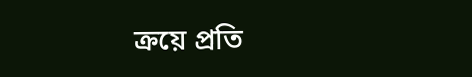ক্রয়ে প্রতি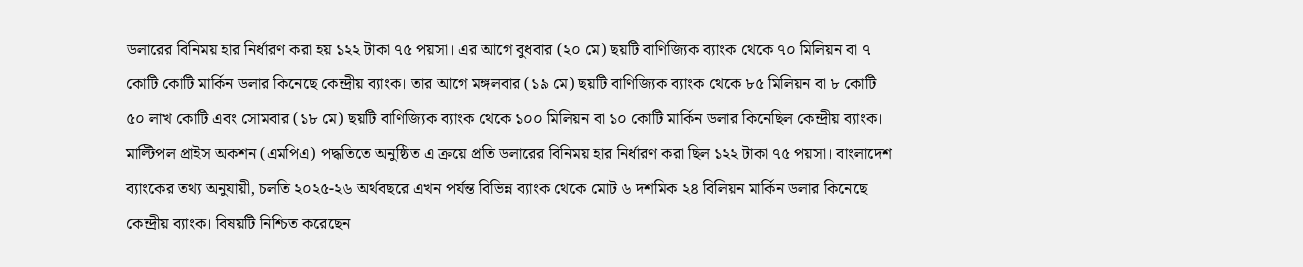ডলারের বিনিময় হার নির্ধারণ করা হয় ১২২ টাকা ৭৫ পয়সা। এর আগে বুধবার (২০ মে) ছয়টি বাণিজ্যিক ব্যাংক থেকে ৭০ মিলিয়ন বা ৭ কোটি কোটি মার্কিন ডলার কিনেছে কেন্দ্রীয় ব্যাংক। তার আগে মঙ্গলবার (১৯ মে) ছয়টি বাণিজ্যিক ব্যাংক থেকে ৮৫ মিলিয়ন বা ৮ কোটি ৫০ লাখ কোটি এবং সোমবার (১৮ মে) ছয়টি বাণিজ্যিক ব্যাংক থেকে ১০০ মিলিয়ন বা ১০ কোটি মার্কিন ডলার কিনেছিল কেন্দ্রীয় ব্যাংক। মাল্টিপল প্রাইস অকশন (এমপিএ) পদ্ধতিতে অনুষ্ঠিত এ ক্রয়ে প্রতি ডলারের বিনিময় হার নির্ধারণ করা ছিল ১২২ টাকা ৭৫ পয়সা। বাংলাদেশ ব্যাংকের তথ্য অনুযায়ী, চলতি ২০২৫-২৬ অর্থবছরে এখন পর্যন্ত বিভিন্ন ব্যাংক থেকে মোট ৬ দশমিক ২৪ বিলিয়ন মার্কিন ডলার কিনেছে কেন্দ্রীয় ব্যাংক। বিষয়টি নিশ্চিত করেছেন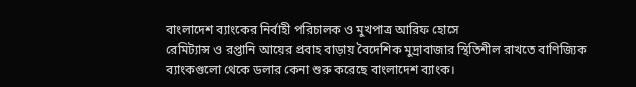বাংলাদেশ ব্যাংকের নির্বাহী পরিচালক ও মুখপাত্র আরিফ হোসে
রেমিট্যান্স ও রপ্তানি আয়ের প্রবাহ বাড়ায় বৈদেশিক মুদ্রাবাজার স্থিতিশীল রাখতে বাণিজ্যিক ব্যাংকগুলো থেকে ডলার কেনা শুরু করেছে বাংলাদেশ ব্যাংক।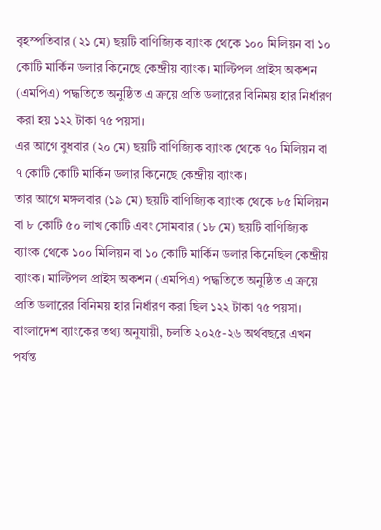বৃহস্পতিবার (২১ মে) ছয়টি বাণিজ্যিক ব্যাংক থেকে ১০০ মিলিয়ন বা ১০ কোটি মার্কিন ডলার কিনেছে কেন্দ্রীয় ব্যাংক। মাল্টিপল প্রাইস অকশন (এমপিএ) পদ্ধতিতে অনুষ্ঠিত এ ক্রয়ে প্রতি ডলারের বিনিময় হার নির্ধারণ করা হয় ১২২ টাকা ৭৫ পয়সা।
এর আগে বুধবার (২০ মে) ছয়টি বাণিজ্যিক ব্যাংক থেকে ৭০ মিলিয়ন বা ৭ কোটি কোটি মার্কিন ডলার কিনেছে কেন্দ্রীয় ব্যাংক।
তার আগে মঙ্গলবার (১৯ মে) ছয়টি বাণিজ্যিক ব্যাংক থেকে ৮৫ মিলিয়ন বা ৮ কোটি ৫০ লাখ কোটি এবং সোমবার (১৮ মে) ছয়টি বাণিজ্যিক ব্যাংক থেকে ১০০ মিলিয়ন বা ১০ কোটি মার্কিন ডলার কিনেছিল কেন্দ্রীয় ব্যাংক। মাল্টিপল প্রাইস অকশন (এমপিএ) পদ্ধতিতে অনুষ্ঠিত এ ক্রয়ে প্রতি ডলারের বিনিময় হার নির্ধারণ করা ছিল ১২২ টাকা ৭৫ পয়সা।
বাংলাদেশ ব্যাংকের তথ্য অনুযায়ী, চলতি ২০২৫-২৬ অর্থবছরে এখন পর্যন্ত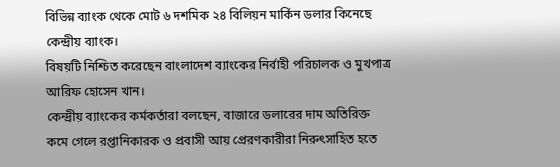বিভিন্ন ব্যাংক থেকে মোট ৬ দশমিক ২৪ বিলিয়ন মার্কিন ডলার কিনেছে কেন্দ্রীয় ব্যাংক।
বিষয়টি নিশ্চিত করেছেন বাংলাদেশ ব্যাংকের নির্বাহী পরিচালক ও মুখপাত্র আরিফ হোসেন খান।
কেন্দ্রীয় ব্যাংকের কর্মকর্তারা বলছেন, বাজারে ডলারের দাম অতিরিক্ত কমে গেলে রপ্তানিকারক ও প্রবাসী আয় প্রেরণকারীরা নিরুৎসাহিত হতে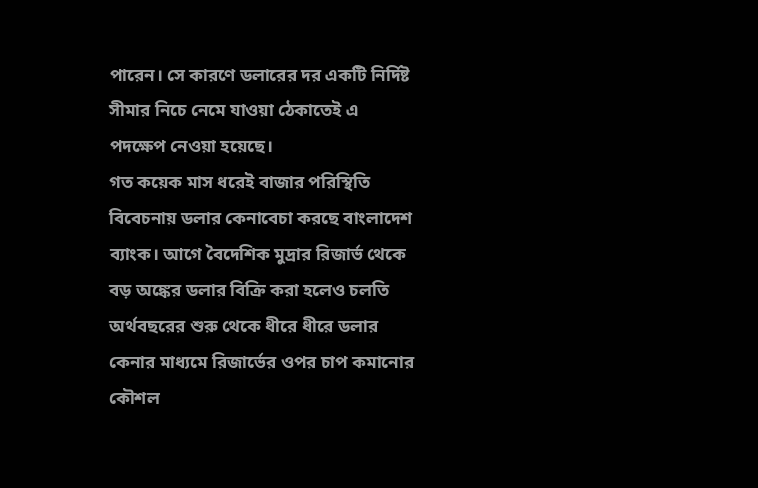পারেন। সে কারণে ডলারের দর একটি নির্দিষ্ট সীমার নিচে নেমে যাওয়া ঠেকাতেই এ পদক্ষেপ নেওয়া হয়েছে।
গত কয়েক মাস ধরেই বাজার পরিস্থিতি বিবেচনায় ডলার কেনাবেচা করছে বাংলাদেশ ব্যাংক। আগে বৈদেশিক মুদ্রার রিজার্ভ থেকে বড় অঙ্কের ডলার বিক্রি করা হলেও চলতি অর্থবছরের শুরু থেকে ধীরে ধীরে ডলার কেনার মাধ্যমে রিজার্ভের ওপর চাপ কমানোর কৌশল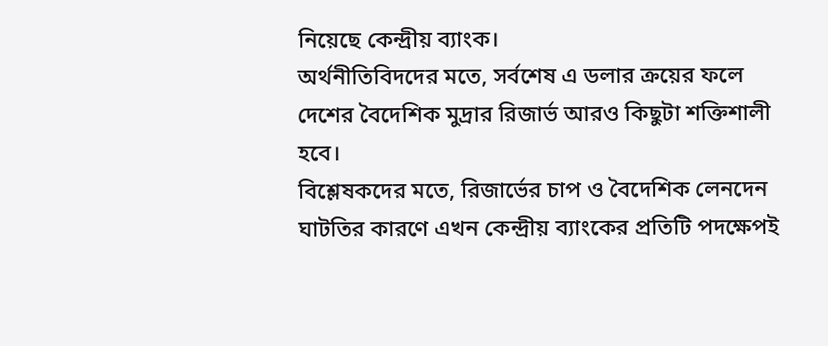নিয়েছে কেন্দ্রীয় ব্যাংক।
অর্থনীতিবিদদের মতে, সর্বশেষ এ ডলার ক্রয়ের ফলে দেশের বৈদেশিক মুদ্রার রিজার্ভ আরও কিছুটা শক্তিশালী হবে।
বিশ্লেষকদের মতে, রিজার্ভের চাপ ও বৈদেশিক লেনদেন ঘাটতির কারণে এখন কেন্দ্রীয় ব্যাংকের প্রতিটি পদক্ষেপই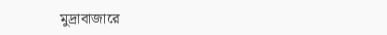মুদ্রাবাজারে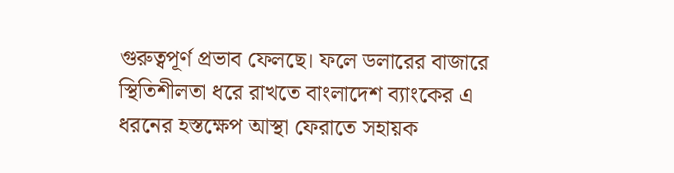গুরুত্বপূর্ণ প্রভাব ফেলছে। ফলে ডলারের বাজারে স্থিতিশীলতা ধরে রাখতে বাংলাদেশ ব্যাংকের এ ধরনের হস্তক্ষেপ আস্থা ফেরাতে সহায়ক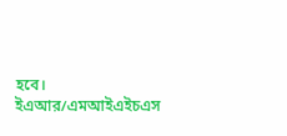হবে।
ইএআর/এমআইএইচএস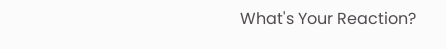What's Your Reaction?